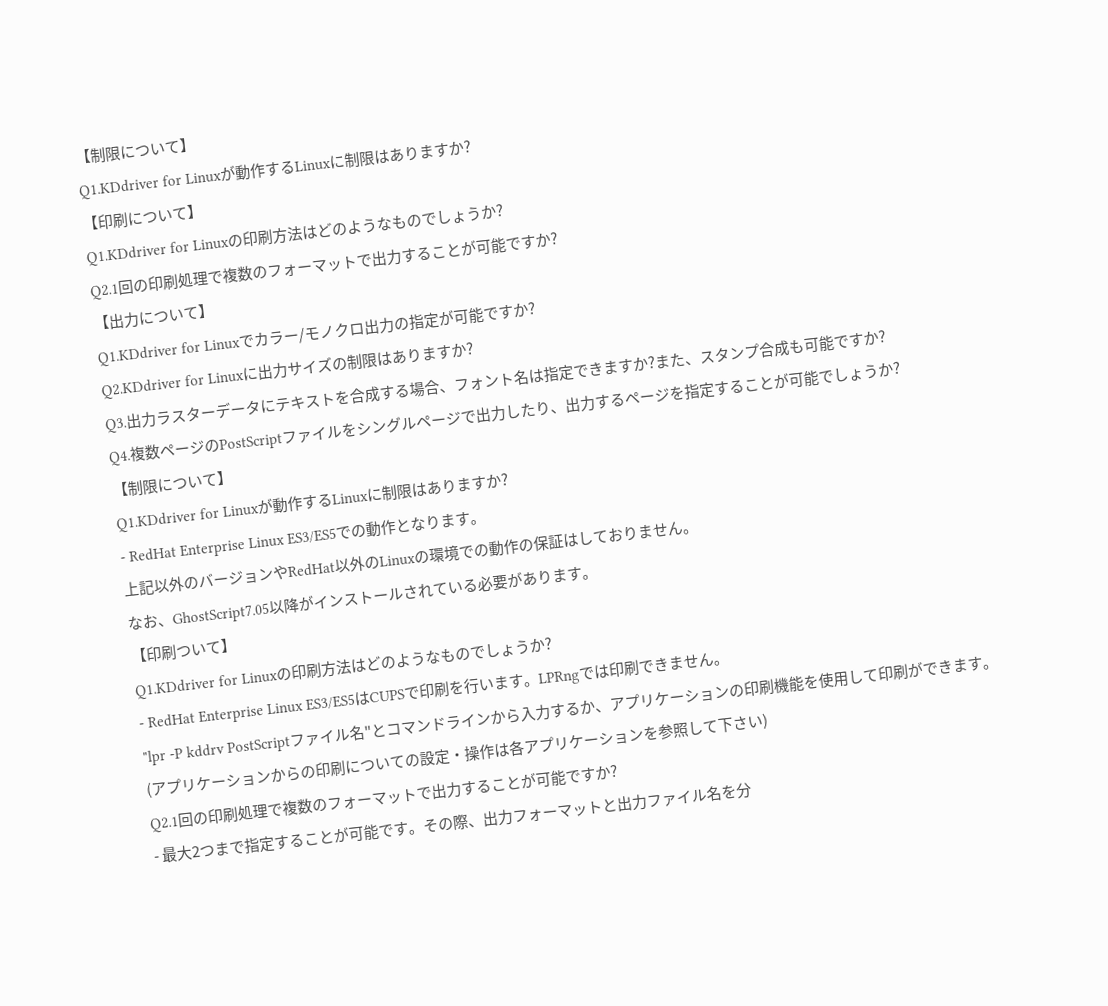【制限について】
Q1.KDdriver for Linuxが動作するLinuxに制限はありますか?
【印刷について】
Q1.KDdriver for Linuxの印刷方法はどのようなものでしょうか?
Q2.1回の印刷処理で複数のフォーマットで出力することが可能ですか?
【出力について】
Q1.KDdriver for Linuxでカラー/モノクロ出力の指定が可能ですか?
Q2.KDdriver for Linuxに出力サイズの制限はありますか?
Q3.出力ラスターデータにテキストを合成する場合、フォント名は指定できますか?また、スタンプ合成も可能ですか?
Q4.複数ページのPostScriptファイルをシングルページで出力したり、出力するページを指定することが可能でしょうか?
【制限について】
Q1.KDdriver for Linuxが動作するLinuxに制限はありますか?
- RedHat Enterprise Linux ES3/ES5での動作となります。
上記以外のバージョンやRedHat以外のLinuxの環境での動作の保証はしておりません。
なお、GhostScript7.05以降がインストールされている必要があります。
【印刷ついて】
Q1.KDdriver for Linuxの印刷方法はどのようなものでしょうか?
- RedHat Enterprise Linux ES3/ES5はCUPSで印刷を行います。LPRngでは印刷できません。
"lpr -P kddrv PostScriptファイル名"とコマンドラインから入力するか、アプリケーションの印刷機能を使用して印刷ができます。
(アプリケーションからの印刷についての設定・操作は各アプリケーションを参照して下さい)
Q2.1回の印刷処理で複数のフォーマットで出力することが可能ですか?
- 最大2つまで指定することが可能です。その際、出力フォーマットと出力ファイル名を分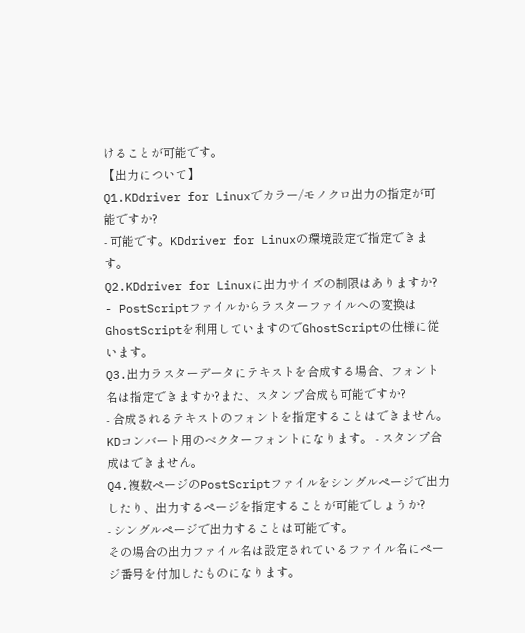けることが可能です。
【出力について】
Q1.KDdriver for Linuxでカラー/モノクロ出力の指定が可能ですか?
- 可能です。KDdriver for Linuxの環境設定で指定できます。
Q2.KDdriver for Linuxに出力サイズの制限はありますか?
- PostScriptファイルからラスターファイルへの変換はGhostScriptを利用していますのでGhostScriptの仕様に従います。
Q3.出力ラスターデータにテキストを合成する場合、フォント名は指定できますか?また、スタンプ合成も可能ですか?
- 合成されるテキストのフォントを指定することはできません。
KDコンバート用のベクターフォントになります。 - スタンプ合成はできません。
Q4.複数ページのPostScriptファイルをシングルページで出力したり、出力するページを指定することが可能でしょうか?
- シングルページで出力することは可能です。
その場合の出力ファイル名は設定されているファイル名にページ番号を付加したものになります。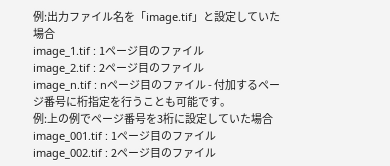例:出力ファイル名を「image.tif」と設定していた場合
image_1.tif : 1ページ目のファイル
image_2.tif : 2ページ目のファイル
image_n.tif : nページ目のファイル - 付加するページ番号に桁指定を行うことも可能です。
例:上の例でページ番号を3桁に設定していた場合
image_001.tif : 1ページ目のファイル
image_002.tif : 2ページ目のファイル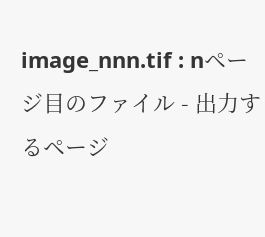image_nnn.tif : nページ目のファイル - 出力するページ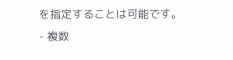を指定することは可能です。
- 複数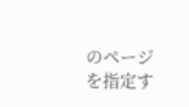のページを指定す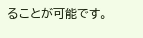ることが可能です。